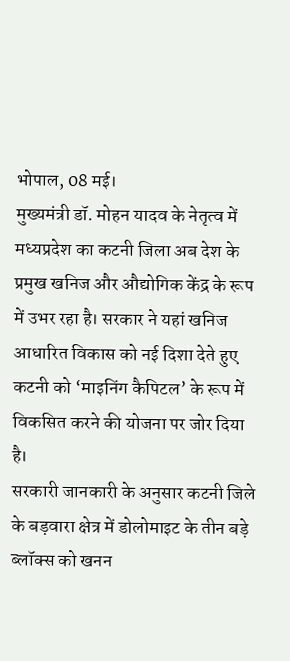भोपाल, 08 मई।
मुख्यमंत्री डॉ. मोहन यादव के नेतृत्व में मध्यप्रदेश का कटनी जिला अब देश के प्रमुख खनिज और औद्योगिक केंद्र के रूप में उभर रहा है। सरकार ने यहां खनिज आधारित विकास को नई दिशा देते हुए कटनी को ‘माइनिंग कैपिटल’ के रूप में विकसित करने की योजना पर जोर दिया है।
सरकारी जानकारी के अनुसार कटनी जिले के बड़वारा क्षेत्र में डोलोमाइट के तीन बड़े ब्लॉक्स को खनन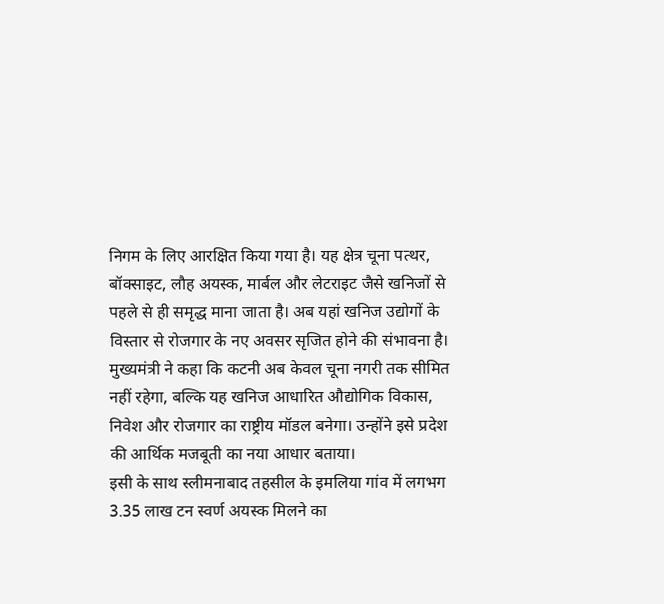निगम के लिए आरक्षित किया गया है। यह क्षेत्र चूना पत्थर, बॉक्साइट, लौह अयस्क, मार्बल और लेटराइट जैसे खनिजों से पहले से ही समृद्ध माना जाता है। अब यहां खनिज उद्योगों के विस्तार से रोजगार के नए अवसर सृजित होने की संभावना है।
मुख्यमंत्री ने कहा कि कटनी अब केवल चूना नगरी तक सीमित नहीं रहेगा, बल्कि यह खनिज आधारित औद्योगिक विकास, निवेश और रोजगार का राष्ट्रीय मॉडल बनेगा। उन्होंने इसे प्रदेश की आर्थिक मजबूती का नया आधार बताया।
इसी के साथ स्लीमनाबाद तहसील के इमलिया गांव में लगभग 3.35 लाख टन स्वर्ण अयस्क मिलने का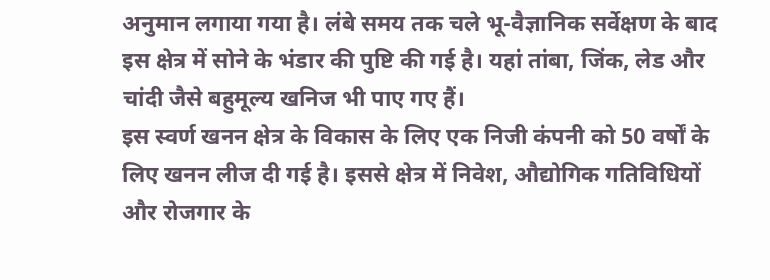अनुमान लगाया गया है। लंबे समय तक चले भू-वैज्ञानिक सर्वेक्षण के बाद इस क्षेत्र में सोने के भंडार की पुष्टि की गई है। यहां तांबा, जिंक, लेड और चांदी जैसे बहुमूल्य खनिज भी पाए गए हैं।
इस स्वर्ण खनन क्षेत्र के विकास के लिए एक निजी कंपनी को 50 वर्षों के लिए खनन लीज दी गई है। इससे क्षेत्र में निवेश, औद्योगिक गतिविधियों और रोजगार के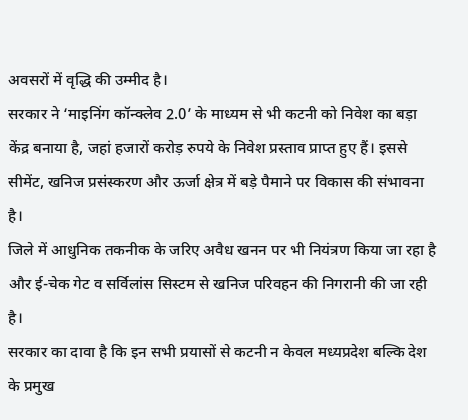अवसरों में वृद्धि की उम्मीद है।
सरकार ने ‘माइनिंग कॉन्क्लेव 2.0’ के माध्यम से भी कटनी को निवेश का बड़ा केंद्र बनाया है, जहां हजारों करोड़ रुपये के निवेश प्रस्ताव प्राप्त हुए हैं। इससे सीमेंट, खनिज प्रसंस्करण और ऊर्जा क्षेत्र में बड़े पैमाने पर विकास की संभावना है।
जिले में आधुनिक तकनीक के जरिए अवैध खनन पर भी नियंत्रण किया जा रहा है और ई-चेक गेट व सर्विलांस सिस्टम से खनिज परिवहन की निगरानी की जा रही है।
सरकार का दावा है कि इन सभी प्रयासों से कटनी न केवल मध्यप्रदेश बल्कि देश के प्रमुख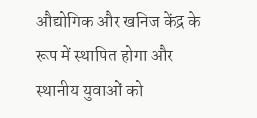औद्योगिक और खनिज केंद्र के रूप में स्थापित होगा और स्थानीय युवाओं को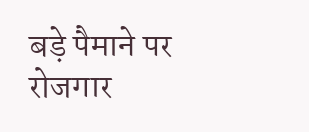बड़े पैमाने पर रोजगार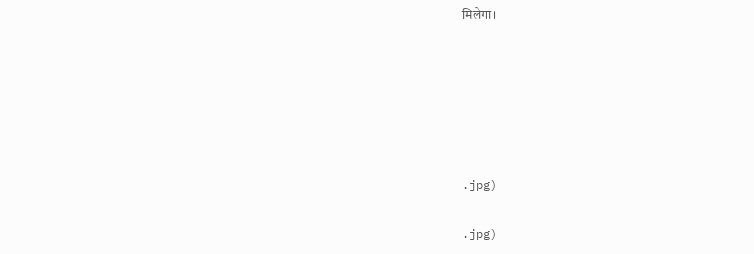मिलेगा।






.jpg)

.jpg)